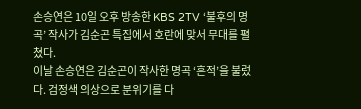손승연은 10일 오후 방송한 KBS 2TV ‘불후의 명곡’ 작사가 김순곤 특집에서 호란에 맞서 무대를 펼쳤다.
이날 손승연은 김순곤이 작사한 명곡 ‘흔적’을 불렀다. 검정색 의상으로 분위기를 다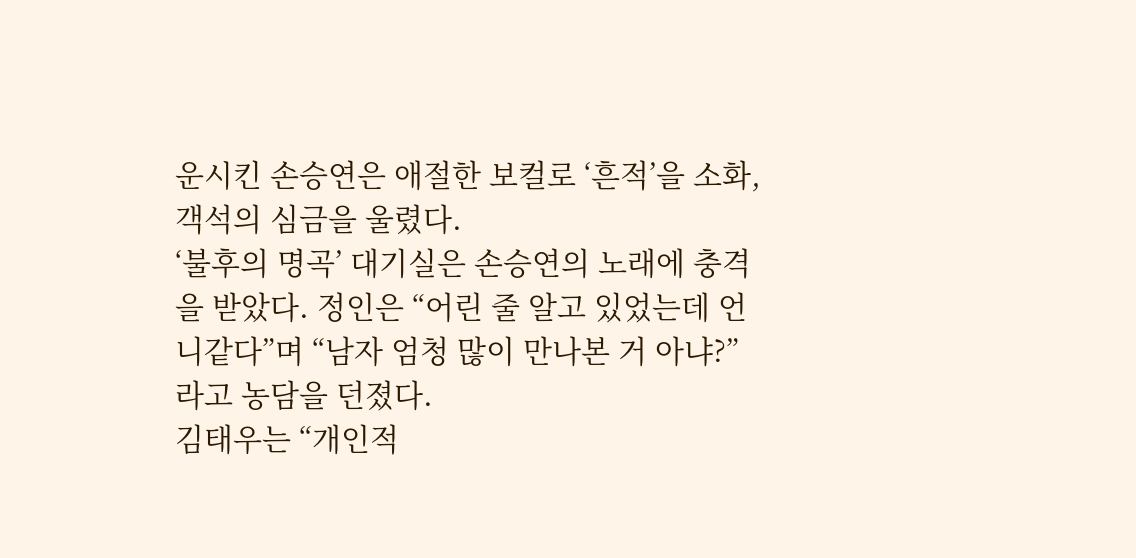운시킨 손승연은 애절한 보컬로 ‘흔적’을 소화, 객석의 심금을 울렸다.
‘불후의 명곡’ 대기실은 손승연의 노래에 충격을 받았다. 정인은 “어린 줄 알고 있었는데 언니같다”며 “남자 엄청 많이 만나본 거 아냐?”라고 농담을 던졌다.
김태우는 “개인적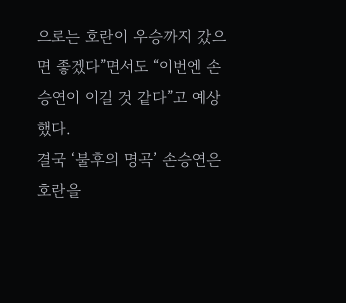으로는 호란이 우승까지 갔으면 좋겠다”면서도 “이번엔 손승연이 이길 것 같다”고 예상했다.
결국 ‘불후의 명곡’ 손승연은 호란을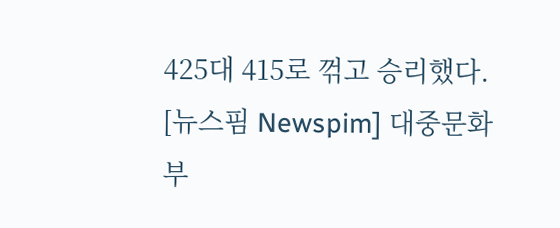425대 415로 꺾고 승리했다.
[뉴스핌 Newspim] 대중문화부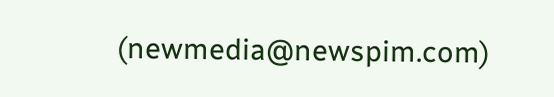(newmedia@newspim.com)